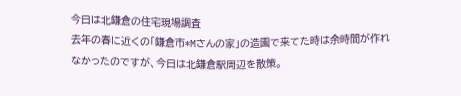今日は北鎌倉の住宅現場調査
去年の春に近くの「鎌倉市*Mさんの家」の造園で来てた時は余時間が作れなかったのですが、今日は北鎌倉駅周辺を散策。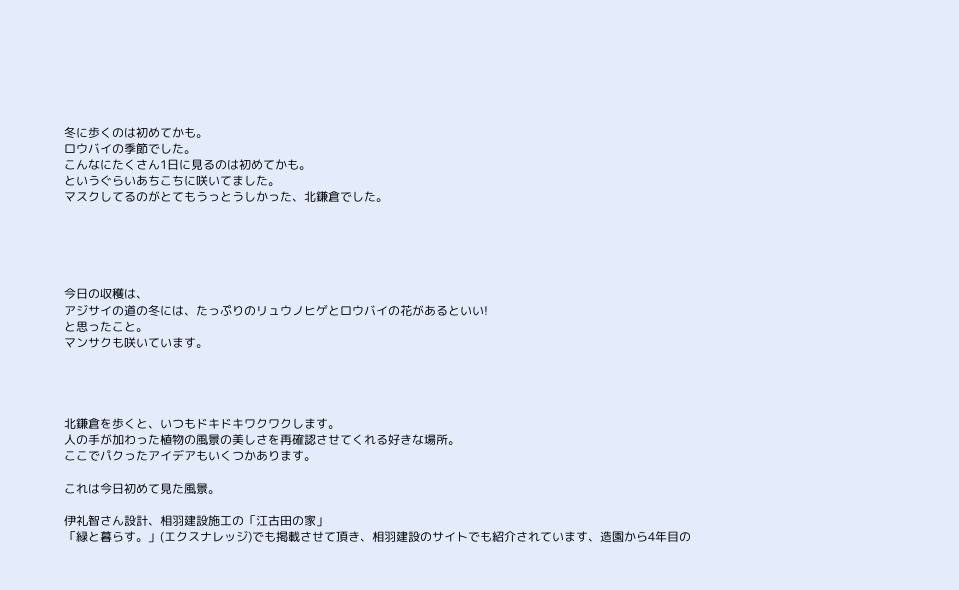冬に歩くのは初めてかも。
ロウバイの季節でした。
こんなにたくさん1日に見るのは初めてかも。
というぐらいあちこちに咲いてました。
マスクしてるのがとてもうっとうしかった、北鎌倉でした。





今日の収穫は、
アジサイの道の冬には、たっぷりのリュウノヒゲとロウバイの花があるといい!
と思ったこと。
マンサクも咲いています。




北鎌倉を歩くと、いつもドキドキワクワクします。
人の手が加わった植物の風景の美しさを再確認させてくれる好きな場所。
ここでパクったアイデアもいくつかあります。

これは今日初めて見た風景。

伊礼智さん設計、相羽建設施工の「江古田の家」
「緑と暮らす。」(エクスナレッジ)でも掲載させて頂き、相羽建設のサイトでも紹介されています、造園から4年目の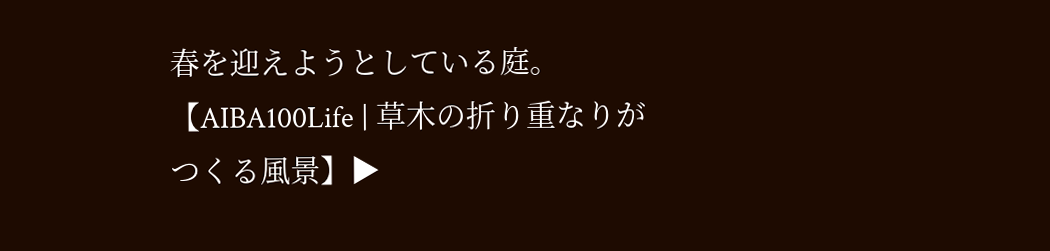春を迎えようとしている庭。
【AIBA100Life | 草木の折り重なりがつくる風景】▶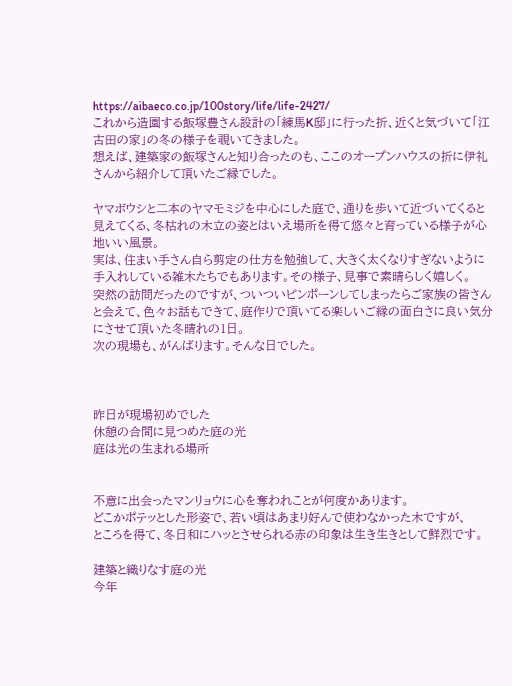https://aibaeco.co.jp/100story/life/life-2427/
これから造園する飯塚豊さん設計の「練馬K邸」に行った折、近くと気づいて「江古田の家」の冬の様子を覗いてきました。
想えば、建築家の飯塚さんと知り合ったのも、ここのオープンハウスの折に伊礼さんから紹介して頂いたご縁でした。

ヤマボウシと二本のヤマモミジを中心にした庭で、通りを歩いて近づいてくると見えてくる、冬枯れの木立の姿とはいえ場所を得て悠々と育っている様子が心地いい風景。
実は、住まい手さん自ら剪定の仕方を勉強して、大きく太くなりすぎないように手入れしている雑木たちでもあります。その様子、見事で素晴らしく嬉しく。
突然の訪問だったのですが、ついついピンポーンしてしまったらご家族の皆さんと会えて、色々お話もできて、庭作りで頂いてる楽しいご縁の面白さに良い気分にさせて頂いた冬晴れの1日。
次の現場も、がんばります。そんな日でした。



昨日が現場初めでした
休憩の合間に見つめた庭の光
庭は光の生まれる場所


不意に出会ったマンリョウに心を奪われことが何度かあります。
どこかポテッとした形姿で、若い頃はあまり好んで使わなかった木ですが、
ところを得て、冬日和にハッとさせられる赤の印象は生き生きとして鮮烈です。

建築と織りなす庭の光
今年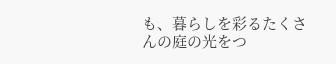も、暮らしを彩るたくさんの庭の光をつ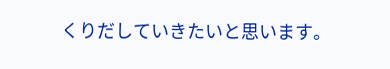くりだしていきたいと思います。